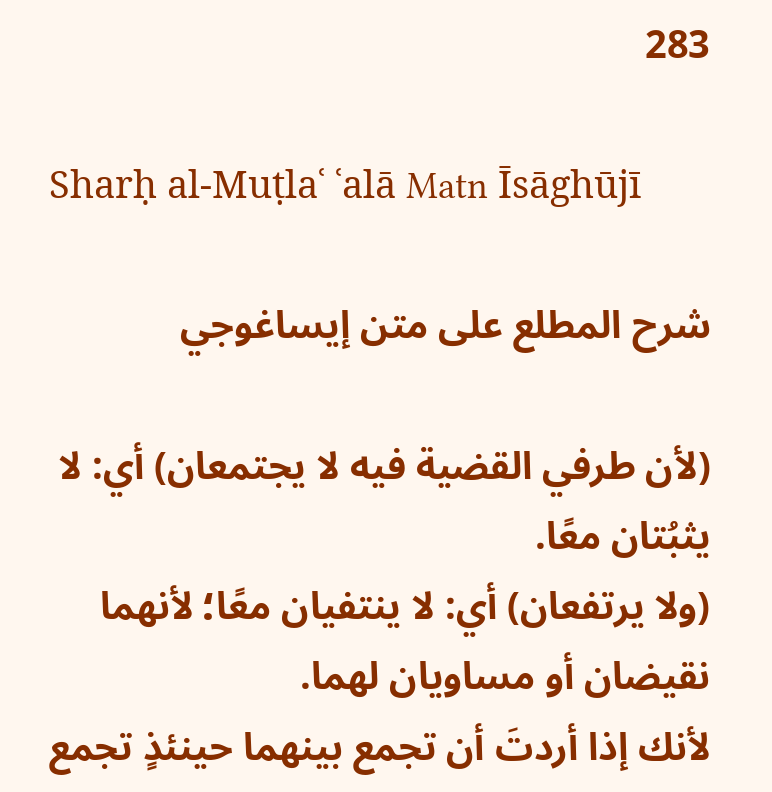283

Sharḥ al-Muṭlaʿ ʿalā Matn Īsāghūjī

شرح المطلع على متن إيساغوجي

(لأن طرفي القضية فيه لا يجتمعان) أي: لا يثبُتان معًا.
(ولا يرتفعان) أي: لا ينتفيان معًا؛ لأنهما نقيضان أو مساويان لهما.
لأنك إذا أردتَ أن تجمع بينهما حينئذٍ تجمع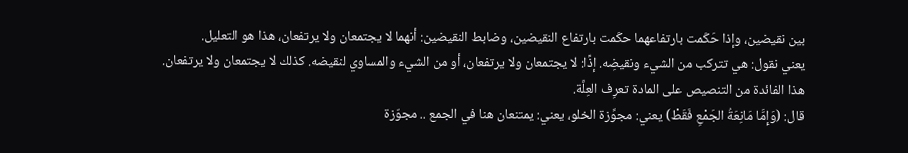بين نقيضين، وإذا حَكَمت بارتفاعهما حكَمت بارتفاع النقيضين، وضابط النقيضين: أنهما لا يجتمعان ولا يرتفعان، هذا هو التعليل.
يعني نقول: هي تتركب من الشيء ونقيضِه. إذًا: لا يجتمعان ولا يرتفعان، أو من الشيء والمساوي لنقيضه. كذلك لا يجتمعان ولا يرتفعان.
هذا الفائدة من التنصيص على المادة تعرِف العِلَّة.
قال: (وَإِمَّا مَانِعَةُ الجَمْعِ فَقَطْ) يعني: مجوِّزة الخلو، يعني: يمتنعان هنا في الجمع .. مجوّزة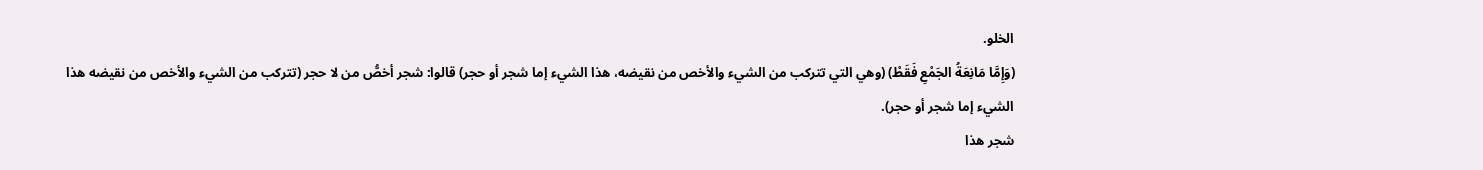الخلو.
(وَإِمَّا مَانِعَةُ الجَمْعِ فَقَطْ) (وهي التي تتركب من الشيء والأخص من نقيضه، هذا الشيء إما شجر أو حجر) قالوا: شجر أخصُّ من لا حجر (تتركب من الشيء والأخص من نقيضه هذا الشيء إما شجر أو حجر).
شجر هذا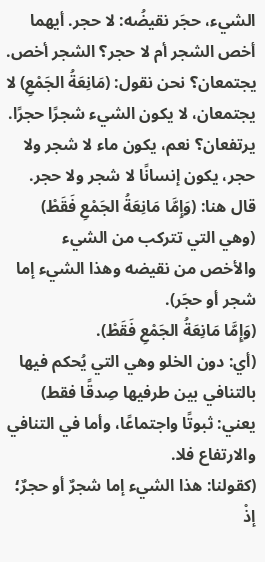الشيء، حجَر نقيضُه: لا حجر. أيهما أخص الشجر أم لا حجر؟ الشجر أخص.
يجتمعان؟ نحن نقول: (مَانِعَةُ الجَمْعِ) لا يجتمعان، لا يكون الشيء شجرًا حجرًا.
يرتفعان؟ نعم، يكون ماء لا شجر ولا حجر، يكون إنسانًا لا شجر ولا حجر.
قال هنا: (وَإِمَّا مَانِعَةُ الجَمْعِ فَقَطْ) (وهي التي تتركب من الشيء والأخص من نقيضه وهذا الشيء إما شجر أو حجَر).
(وَإِمَّا مَانِعَةُ الجَمْعِ فَقَطْ).
(أي: دون الخلو وهي التي يُحكم فيها بالتنافي بين طرفيها صِدقًا فقط) يعني: ثبوتًا واجتماعًا، وأما في التنافي والارتفاع فلا.
(كقولنا: هذا الشيء إما شجرٌ أو حجرٌ؛ إذْ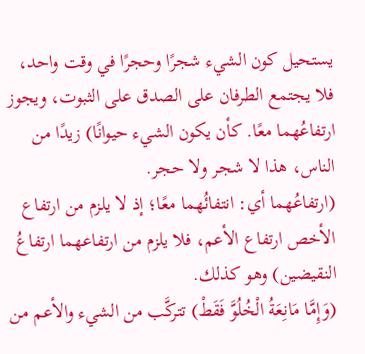يستحيل كون الشيء شجرًا وحجرًا في وقت واحد، فلا يجتمع الطرفان على الصدق على الثبوت، ويجوز ارتفاعُهما معًا. كأن يكون الشيء حيوانًا) زيدًا من الناس، هذا لا شجر ولا حجر.
(ارتفاعُهما أي: انتفائُهما معًا؛ إذ لا يلزم من ارتفاع الأخص ارتفاع الأعم، فلا يلزم من ارتفاعهما ارتفاعُ النقيضين) وهو كذلك.
(وَإِمَّا مَانِعَةُ الْخُلُوَّ فَقَطْ) تتركَّب من الشيء والأعم من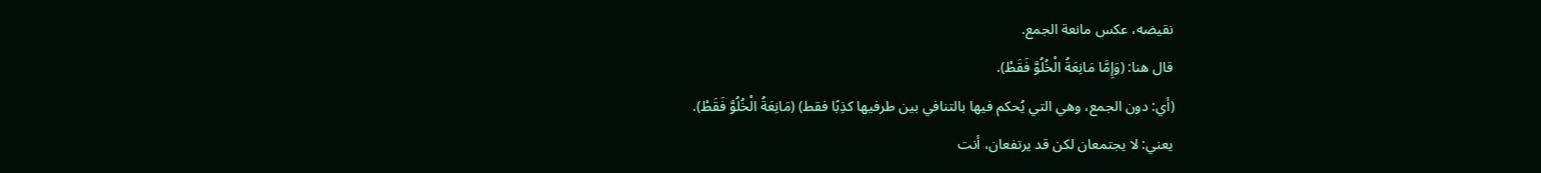نقيضه، عكس مانعة الجمع.
قال هنا: (وَإِمَّا مَانِعَةُ الْخُلُوَّ فَقَطْ).
(أي: دون الجمع، وهي التي يُحكم فيها بالتنافي بين طرفيها كذِبًا فقط) (مَانِعَةُ الْخُلُوَّ فَقَطْ).
يعني: لا يجتمعان لكن قد يرتفعان، أنت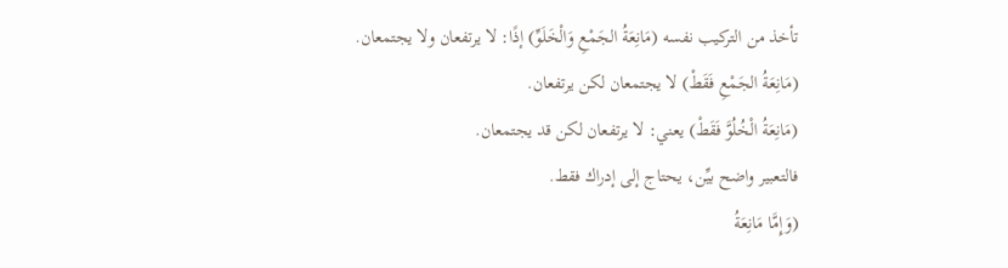تأخذ من التركيب نفسه (مَانِعَةُ الجَمْعِ وَالْخَلَوِّ) إذًا: لا يرتفعان ولا يجتمعان.
(مَانِعَةُ الجَمْعِ فَقَطْ) لا يجتمعان لكن يرتفعان.
(مَانِعَةُ الْخُلُوَّ فَقَطْ) يعني: لا يرتفعان لكن قد يجتمعان.
فالتعبير واضح بيِّن، يحتاج إلى إدراك فقط.
(وَإِمَّا مَانِعَةُ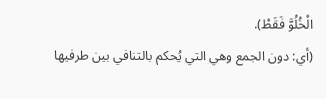الْخُلُوَّ فَقَطْ).
(أي: دون الجمع وهي التي يُحكم بالتنافي بين طرفيها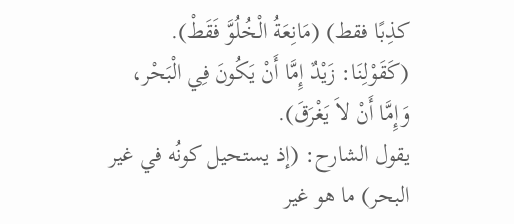كذِبًا فقط) (مَانِعَةُ الْخُلُوَّ فَقَطْ).
(كَقَوْلِنَا: زَيْدٌ إِمَّا أَنْ يَكُونَ فِي الْبَحْر، وَإِمَّا أَنْ لاَ يَغْرَقَ).
يقول الشارح: (إذ يستحيل كونُه في غير البحر) ما هو غير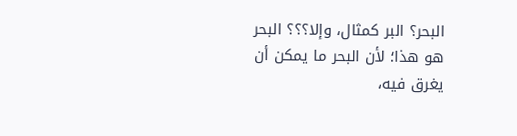البحر؟ البر كمثال، وإلا؟؟؟ البحر هو هذا؛ لأن البحر ما يمكن أن يغرق فيه،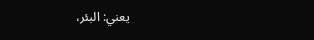يعني: البئر،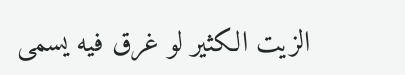الزيت الكثير لو غرق فيه يسمى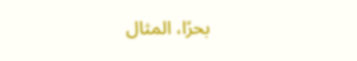بحرًا، المثال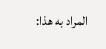المراد به هذا: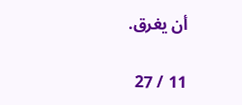أن يغرق.

11 / 27